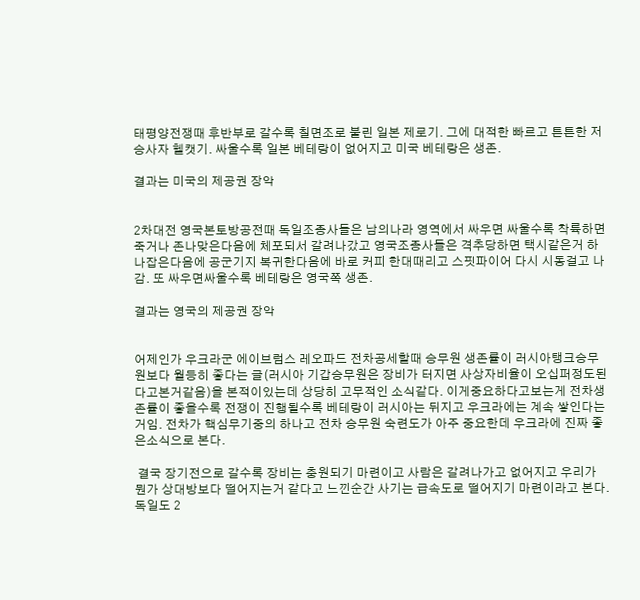태평양전쟁때 후반부로 갈수록 칠면조로 불린 일본 제로기. 그에 대적한 빠르고 튼튼한 저승사자 헬캣기. 싸울수록 일본 베테랑이 없어지고 미국 베테랑은 생존.

결과는 미국의 제공권 장악


2차대전 영국본토방공전때 독일조종사들은 남의나라 영역에서 싸우면 싸울수록 착륙하면 죽거나 존나맞은다음에 체포되서 갈려나갔고 영국조종사들은 격추당하면 택시같은거 하나잡은다음에 공군기지 복귀한다음에 바로 커피 한대때리고 스핏파이어 다시 시동걸고 나감. 또 싸우면싸울수록 베테랑은 영국쪽 생존.

결과는 영국의 제공권 장악


어제인가 우크라군 에이브럼스 레오파드 전차공세할때 승무원 생존률이 러시아탱크승무원보다 월등히 좋다는 글(러시아 기갑승무원은 장비가 터지면 사상자비율이 오십퍼정도된다고본거같음)을 본적이있는데 상당히 고무적인 소식같다. 이게중요하다고보는게 전차생존률이 좋을수록 전쟁이 진행될수록 베테랑이 러시아는 뒤지고 우크라에는 계속 쌓인다는거임. 전차가 핵심무기중의 하나고 전차 승무원 숙련도가 아주 중요한데 우크라에 진짜 좋은소식으로 본다.

 결국 장기전으로 갈수록 장비는 충원되기 마련이고 사람은 갈려나가고 없어지고 우리가 뭔가 상대방보다 떨어지는거 같다고 느낀순간 사기는 급속도로 떨어지기 마련이라고 본다. 독일도 2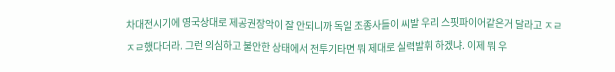차대전시기에 영국상대로 제공권장악이 잘 안되니까 독일 조종사들이 씨발 우리 스핏파이어같은거 달라고 ㅈㄹㅈㄹ했다더라. 그런 의심하고 불안한 상태에서 전투기타면 뭐 제대로 실력발휘 하겠냐. 이제 뭐 우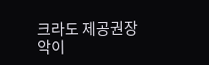크라도 제공권장악이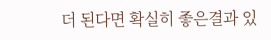더 된다면 확실히 좋은결과 있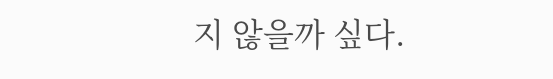지 않을까 싶다.